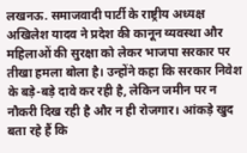लखनऊ. समाजवादी पार्टी के राष्ट्रीय अध्यक्ष अखिलेश यादव ने प्रदेश की कानून व्यवस्था और महिलाओं की सुरक्षा को लेकर भाजपा सरकार पर तीखा हमला बोला है। उन्होंने कहा कि सरकार निवेश के बड़े-बड़े दावे कर रही है, लेकिन जमीन पर न नौकरी दिख रही है और न ही रोजगार। आंकड़े खुद बता रहे हैं कि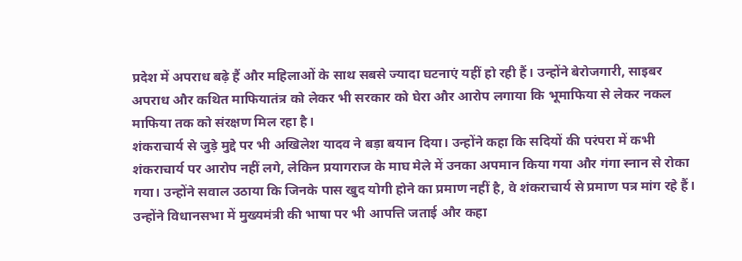प्रदेश में अपराध बढ़े हैं और महिलाओं के साथ सबसे ज्यादा घटनाएं यहीं हो रही हैं। उन्होंने बेरोजगारी, साइबर अपराध और कथित माफियातंत्र को लेकर भी सरकार को घेरा और आरोप लगाया कि भूमाफिया से लेकर नकल माफिया तक को संरक्षण मिल रहा है।
शंकराचार्य से जुड़े मुद्दे पर भी अखिलेश यादव ने बड़ा बयान दिया। उन्होंने कहा कि सदियों की परंपरा में कभी शंकराचार्य पर आरोप नहीं लगे, लेकिन प्रयागराज के माघ मेले में उनका अपमान किया गया और गंगा स्नान से रोका गया। उन्होंने सवाल उठाया कि जिनके पास खुद योगी होने का प्रमाण नहीं है, वे शंकराचार्य से प्रमाण पत्र मांग रहे हैं। उन्होंने विधानसभा में मुख्यमंत्री की भाषा पर भी आपत्ति जताई और कहा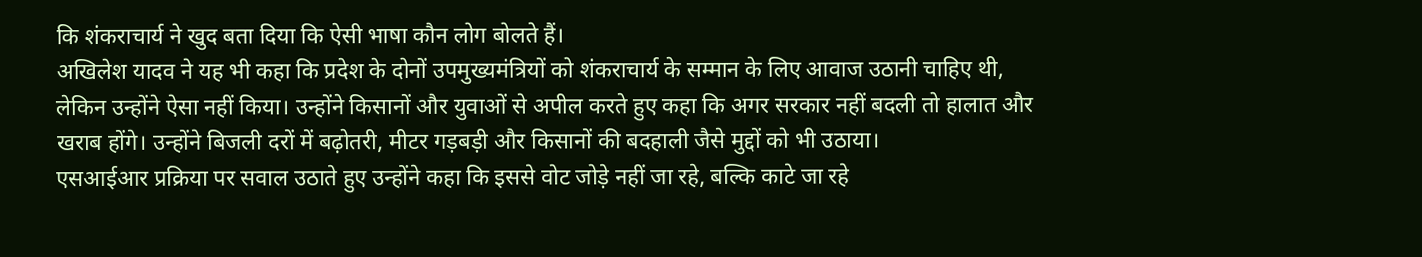कि शंकराचार्य ने खुद बता दिया कि ऐसी भाषा कौन लोग बोलते हैं।
अखिलेश यादव ने यह भी कहा कि प्रदेश के दोनों उपमुख्यमंत्रियों को शंकराचार्य के सम्मान के लिए आवाज उठानी चाहिए थी, लेकिन उन्होंने ऐसा नहीं किया। उन्होंने किसानों और युवाओं से अपील करते हुए कहा कि अगर सरकार नहीं बदली तो हालात और खराब होंगे। उन्होंने बिजली दरों में बढ़ोतरी, मीटर गड़बड़ी और किसानों की बदहाली जैसे मुद्दों को भी उठाया।
एसआईआर प्रक्रिया पर सवाल उठाते हुए उन्होंने कहा कि इससे वोट जोड़े नहीं जा रहे, बल्कि काटे जा रहे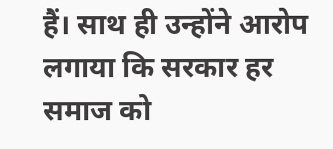हैं। साथ ही उन्होंने आरोप लगाया कि सरकार हर समाज को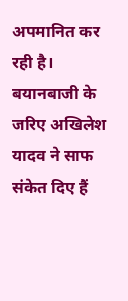अपमानित कर रही है। बयानबाजी के जरिए अखिलेश यादव ने साफ संकेत दिए हैं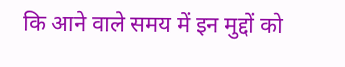कि आने वाले समय में इन मुद्दों को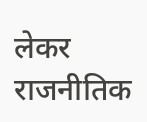लेकर राजनीतिक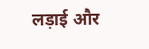लड़ाई और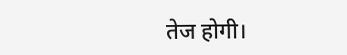तेज होगी।